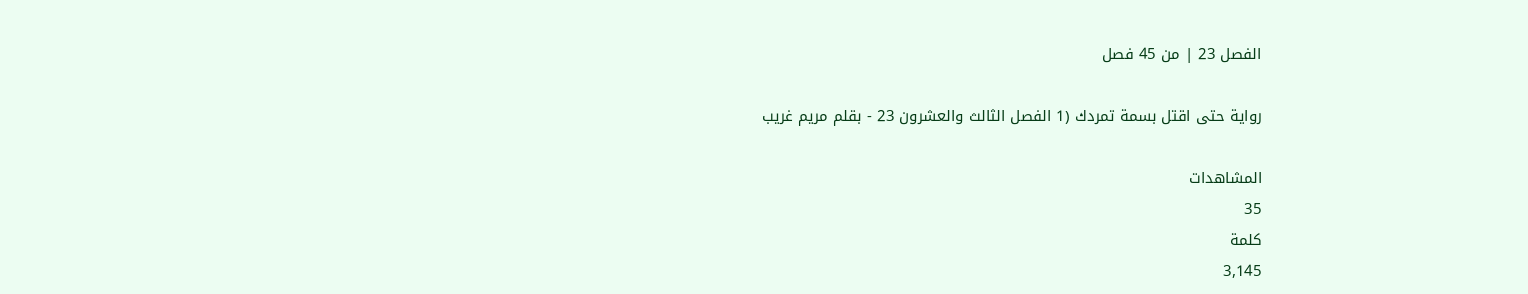الفصل 23 | من 45 فصل

رواية حتى اقتل بسمة تمردك (1 الفصل الثالث والعشرون 23 - بقلم مريم غريب

المشاهدات
35
كلمة
3,145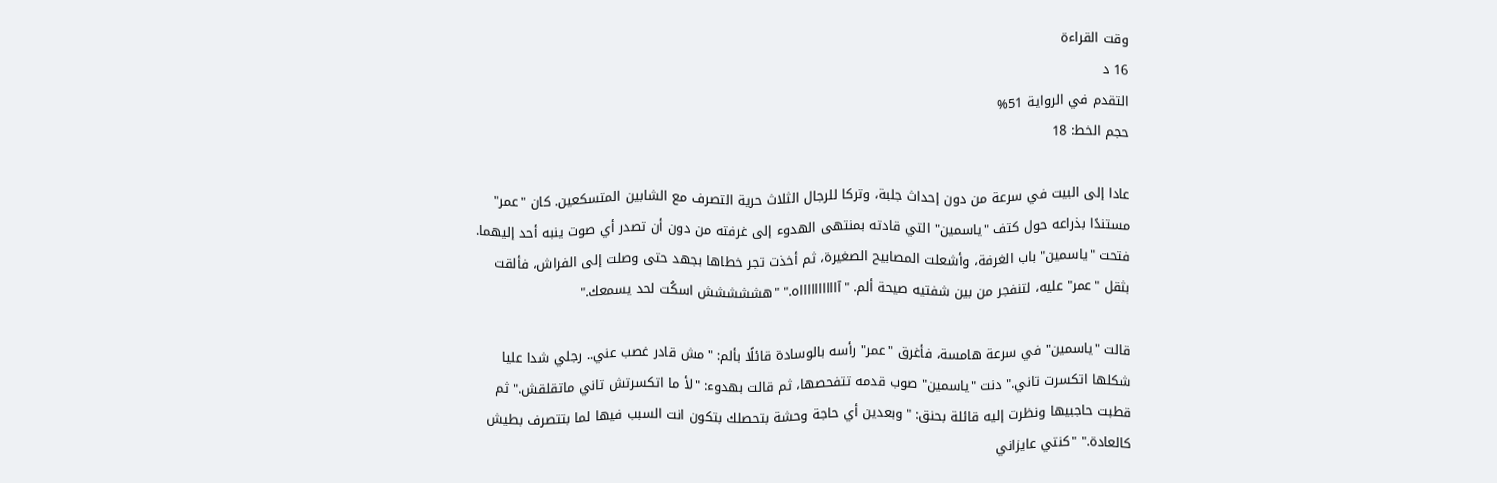وقت القراءة
16 د
التقدم في الرواية 51%
حجم الخط: 18

عادا إلى البيت في سرعة من دون إحداث جلبة، وتركا للرجال الثلاث حرية التصرف مع الشابين المتسكعين. كان "عمر" مستندًا بذراعه حول كتف "ياسمين" التي قادته بمنتهى الهدوء إلى غرفته من دون أن تصدر أي صوت ينبه أحد إليهما. فتحت "ياسمين" باب الغرفة، وأشعلت المصابيح الصغيرة، ثم أخذت تجر خطاها بجهد حتى وصلت إلى الفراش، فألقت بثقل "عمر" عليه، لتنفجر من بين شفتيه صيحة ألم. "آااااااااااه." "هششششش اسكُت لحد يسمعك."

قالت "ياسمين" في سرعة هامسة، فأغرق "عمر" رأسه بالوسادة قائلًا بألم: "مش قادر غصب عني.. رجلي شدا عليا شكلها اتكسرت تاني." دنت "ياسمين" صوب قدمه تتفحصها، ثم قالت بهدوء: "لأ ما اتكسرتش تاني ماتقلقش." ثم قطبت حاجبيها ونظرت إليه قائلة بحنق: "وبعدين أي حاجة وحشة بتحصلك بتكون انت السبب فيها لما بتتصرف بطيش كالعادة." "كنتي عايزاني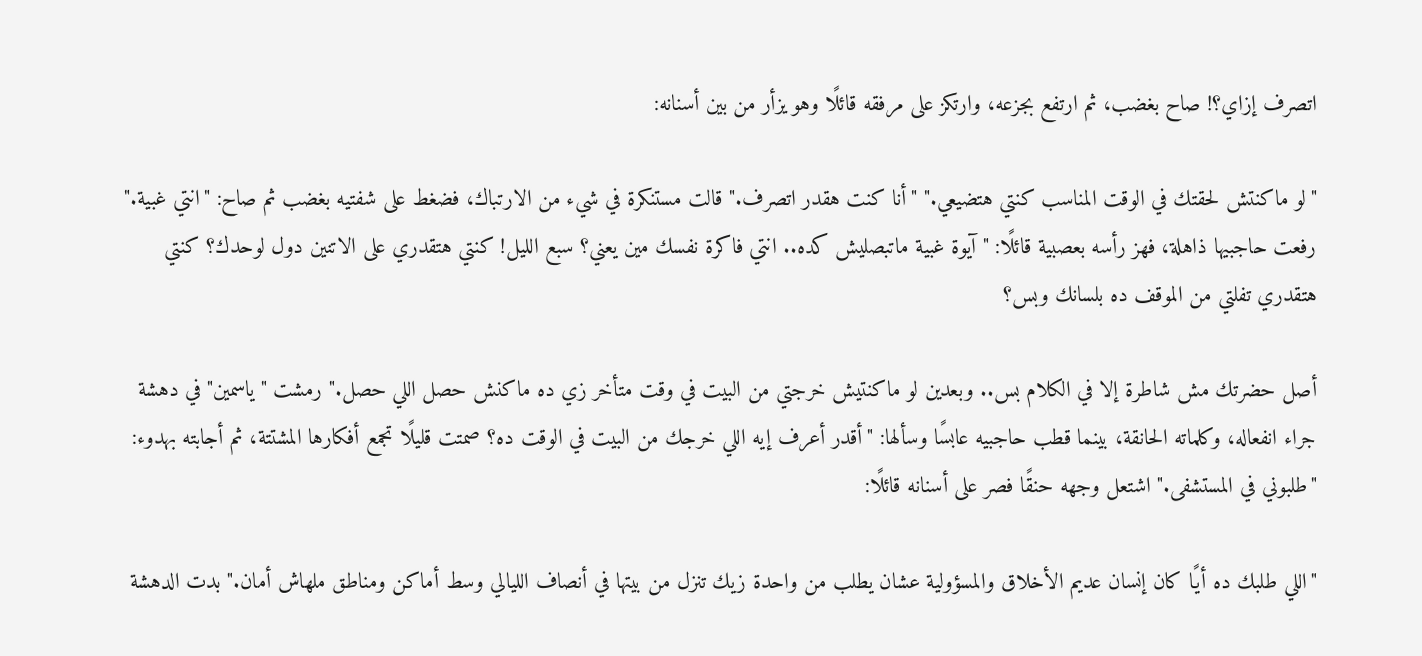اتصرف إزاي؟! صاح بغضب، ثم ارتفع بجزعه، وارتكز على مرفقه قائلًا وهو يزأر من بين أسنانه:

"لو ماكنتش لحقتك في الوقت المناسب كنتي هتضيعي." "أنا كنت هقدر اتصرف." قالت مستنكرة في شيء من الارتباك، فضغط على شفتيه بغضب ثم صاح: "انتي غبية." رفعت حاجبيها ذاهلة، فهز رأسه بعصبية قائلًا: "آيوة غبية ماتبصليش كده.. انتي فاكرة نفسك مين يعني؟ سبع الليل! كنتي هتقدري على الاتنين دول لوحدك؟ كنتي هتقدري تفلتي من الموقف ده بلسانك وبس؟

أصل حضرتك مش شاطرة إلا في الكلام بس.. وبعدين لو ماكنتيش خرجتي من البيت في وقت متأخر زي ده ماكنش حصل اللي حصل." رمشت "ياسمين" في دهشة جراء انفعاله، وكلماته الحانقة، بينما قطب حاجبيه عابسًا وسألها: "أقدر أعرف إيه اللي خرجك من البيت في الوقت ده؟ صمتت قليلًا تجمع أفكارها المشتتة، ثم أجابته بهدوء: "طلبوني في المستشفى." اشتعل وجهه حنقًا فصر على أسنانه قائلًا:

"اللي طلبك ده أيًا كان إنسان عديم الأخلاق والمسؤولية عشان يطلب من واحدة زيك تنزل من بيتها في أنصاف الليالي وسط أماكن ومناطق ملهاش أمان." بدت الدهشة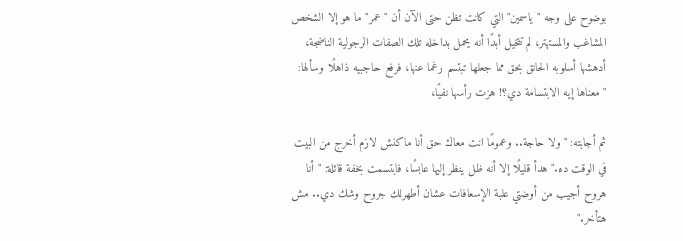بوضوح على وجه "ياسمين" التي كانت تظن حتى الآن أن "عمر" ما هو إلا الشخص المشاغب والمستهتر، لم تتخيل أبدًا أنه يحمل بداخله تلك الصفات الرجولية الناضجة، أدهشها أسلوبه الحانق بحق مما جعلها تبتسم رغما عنها، فرفع حاجبيه ذاهلًا وسألها: "معناها إيه الابتسامة دي؟! هزت رأسها نفيًا،

ثم أجابته: "ولا حاجة.. وعمومًا انت معاك حق أنا ماكنش لازم أخرج من البيت في الوقت ده." هدأ قليلًا إلا أنه ظل ينظر إليها عابسًا، فابتسمت بخفة قائلة: "أنا هروح أجيب من أوضتي علبة الإسعافات عشان أطهرلك جروح وشك دي.. مش هتأخر."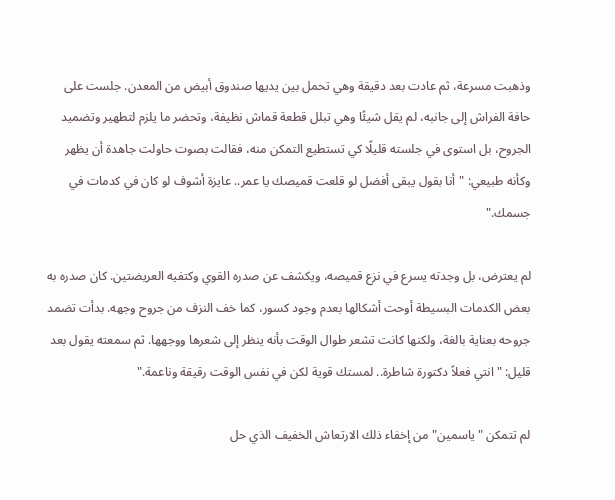وذهبت مسرعة، ثم عادت بعد دقيقة وهي تحمل بين يديها صندوق أبيض من المعدن. جلست على حافة الفراش إلى جانبه، لم يقل شيئًا وهي تبلل قطعة قماش نظيفة، وتحضر ما يلزم لتطهير وتضميد الجروح، بل استوى في جلسته قليلًا كي تستطيع التمكن منه، فقالت بصوت حاولت جاهدة أن يظهر وكأنه طبيعي: "أنا بقول يبقى أفضل لو قلعت قميصك يا عمر.. عايزة أشوف لو كان في كدمات في جسمك."

لم يعترض، بل وجدته يسرع في نزع قميصه، ويكشف عن صدره القوي وكتفيه العريضتين. كان صدره به بعض الكدمات البسيطة أوحت أشكالها بعدم وجود كسور، كما خف النزف من جروح وجهه. بدأت تضمد جروحه بعناية بالغة، ولكنها كانت تشعر طوال الوقت بأنه ينظر إلى شعرها ووجهها. ثم سمعته يقول بعد قليل: "انتي فعلاً دكتورة شاطرة.. لمستك قوية لكن في نفس الوقت رقيقة وناعمة."

لم تتمكن "ياسمين" من إخفاء ذلك الارتعاش الخفيف الذي حل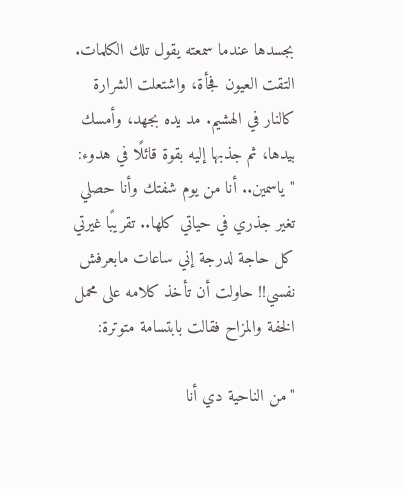بجسدها عندما سمعته يقول تلك الكلمات. التقت العيون فجأة، واشتعلت الشرارة كالنار في الهشيم. مد يده بجهد، وأمسك بيدها، ثم جذبها إليه بقوة قائلًا في هدوء: "ياسمين.. أنا من يوم شفتك وأنا حصلي تغير جذري في حياتي كلها.. تقريبًا غيرتي كل حاجة لدرجة إني ساعات مابعرفش نفسي!! حاولت أن تأخذ كلامه على محمل الخفة والمزاح فقالت بابتسامة متوترة:

"من الناحية دي أنا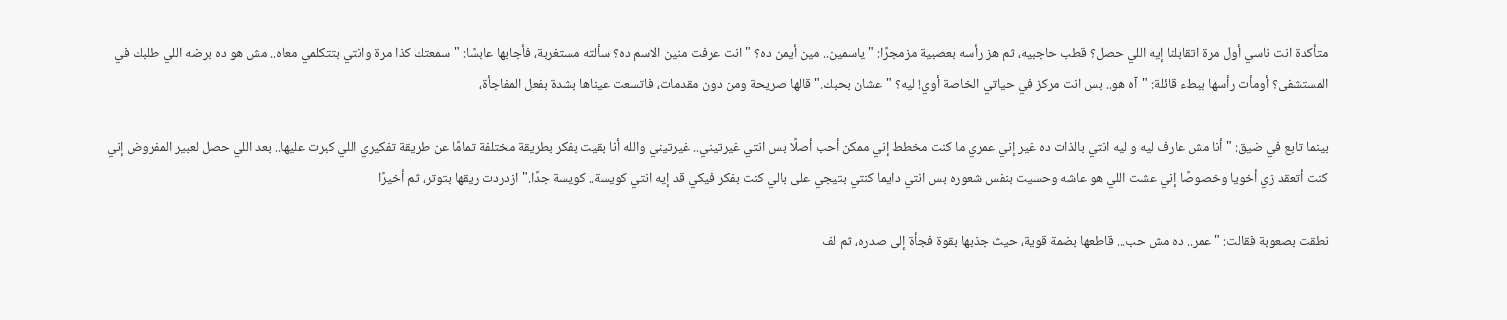متأكدة انت ناسي أول مرة اتقابلنا إيه اللي حصل؟ قطب حاجبيه، ثم هز رأسه بعصبية مزمجرًا: "ياسمين.. مين أيمن ده؟ "انت عرفت منين الاسم ده؟ سألته مستغربة، فأجابها عابسًا: "سمعتك كذا مرة وانتي بتتكلمي معاه.. مش هو ده برضه اللي طلبك في المستشفى؟ أومأت رأسها ببطء قائلة: "آه هو.. بس انت مركز في حياتي الخاصة أوي! ليه؟ "عشان بحبك." قالها صريحة ومن دون مقدمات، فاتسعت عيناها بشدة بفعل المفاجأة،

بينما تابع في ضيق: "أنا مش عارف ليه و ليه انتي بالذات ده غير إني عمري ما كنت مخطط إني ممكن أحب أصلًا بس انتي غيرتيني.. غيرتيني والله أنا بقيت بفكر بطريقة مختلفة تمامًا عن طريقة تفكيري اللي كبرت عليها.. بعد اللي حصل لعبير المفروض إني كنت أتعقد زي أخويا وخصوصًا إني عشت اللي هو عاشه وحسيت بنفس شعوره بس انتي دايما كنتي بتيجي على بالي كنت بفكر فيكي قد إيه انتي كويسة.. كويسة جدًا." ازدردت ريقها بتوتر، ثم أخيرًا

نطقت بصعوبة فقالت: "عمر.. ده مش حب... قاطعها بضمة قوية، حيث جذبها بقوة فجأة إلى صدره، ثم لف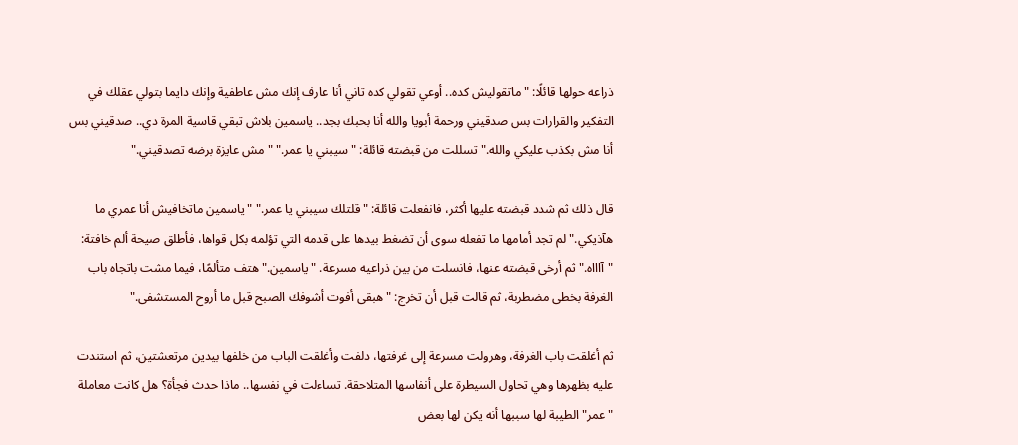ذراعه حولها قائلًا: "ماتقوليش كده.. أوعي تقولي كده تاني أنا عارف إنك مش عاطفية وإنك دايما بتولي عقلك في التفكير والقرارات بس صدقيني ورحمة أبويا والله أنا بحبك بجد.. ياسمين بلاش تبقي قاسية المرة دي.. صدقيني بس أنا مش بكذب عليكي والله." تسللت من قبضته قائلة: "سيبني يا عمر." "مش عايزة برضه تصدقيني."

قال ذلك ثم شدد قبضته عليها أكثر، فانفعلت قائلة: "قلتلك سيبني يا عمر." "ياسمين ماتخافيش أنا عمري ما هآذيكي." لم تجد أمامها ما تفعله سوى أن تضغط بيدها على قدمه التي تؤلمه بكل قواها، فأطلق صيحة ألم خافتة: "آاااه." ثم أرخى قبضته عنها، فانسلت من بين ذراعيه مسرعة. "ياسمين." هتف متألمًا، فيما مشت باتجاه باب الغرفة بخطى مضطربة، ثم قالت قبل أن تخرج: "هبقى أفوت أشوفك الصبح قبل ما أروح المستشفى."

ثم أغلقت باب الغرفة، وهرولت مسرعة إلى غرفتها، دلفت وأغلقت الباب من خلفها بيدين مرتعشتين، ثم استندت عليه بظهرها وهي تحاول السيطرة على أنفاسها المتلاحقة. تساءلت في نفسها.. ماذا حدث فجأة؟ هل كانت معاملة "عمر" الطيبة لها سببها أنه يكن لها بعض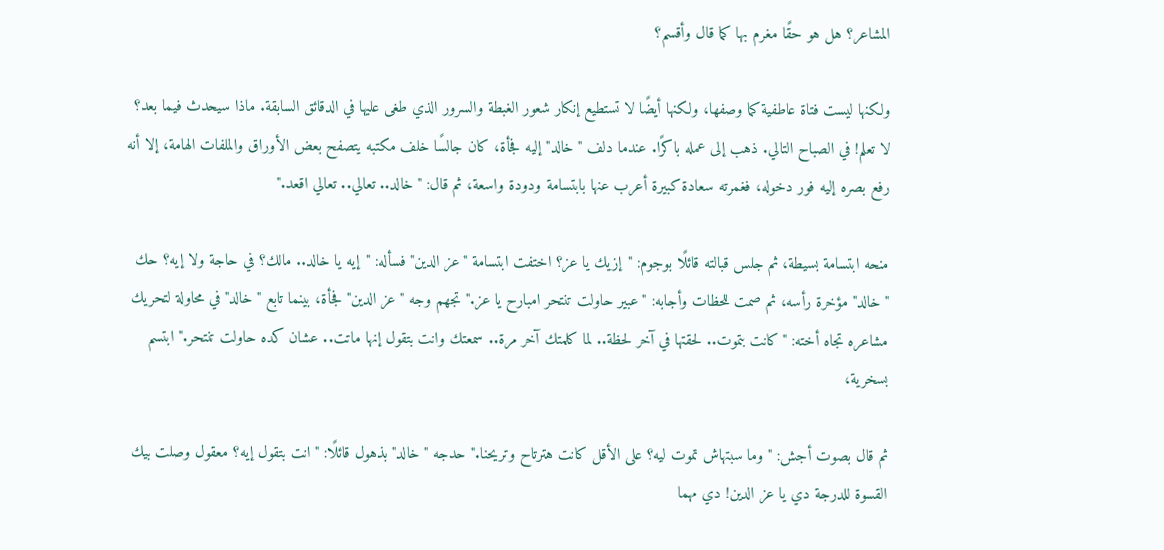المشاعر؟ هل هو حقًا مغرم بها كما قال وأقسم؟

ولكنها ليست فتاة عاطفية كما وصفها، ولكنها أيضًا لا تستطيع إنكار شعور الغبطة والسرور الذي طغى عليها في الدقائق السابقة. ماذا سيحدث فيما بعد؟ لا تعلم! في الصباح التالي. ذهب إلى عمله باكرًا. عندما دلف "خالد" إليه فجأة، كان جالسًا خلف مكتبه يتصفح بعض الأوراق والملفات الهامة، إلا أنه رفع بصره إليه فور دخوله، فغمرته سعادة كبيرة أعرب عنها بابتسامة ودودة واسعة، ثم قال: "خالد.. تعالي.. تعالي اقعد."

منحه ابتسامة بسيطة، ثم جلس قبالته قائلًا بوجوم: "إزيك يا عز؟ اختفت ابتسامة "عز الدين" فسأله: "إيه يا خالد.. مالك؟ في حاجة ولا إيه؟ حك "خالد" مؤخرة رأسه، ثم صمت للحظات وأجابه: "عبير حاولت تنتحر امبارح يا عز." تجهم وجه "عز الدين" فجأة، بينما تابع "خالد" في محاولة لتحريك مشاعره تجاه أخته: "كانت بتموت.. لحقتها في آخر لحظة.. لما كلمتك آخر مرة.. سمعتك وانت بتقول إنها ماتت.. عشان كده حاولت تنتحر." ابتسم بسخرية،

ثم قال بصوت أجش: "وما سبتهاش تموت ليه؟ على الأقل كانت هترتاح وتريحنا." حدجه "خالد" بذهول قائلًا: "انت بتقول إيه؟ معقول وصلت بيك القسوة للدرجة دي يا عز الدين! دي مهما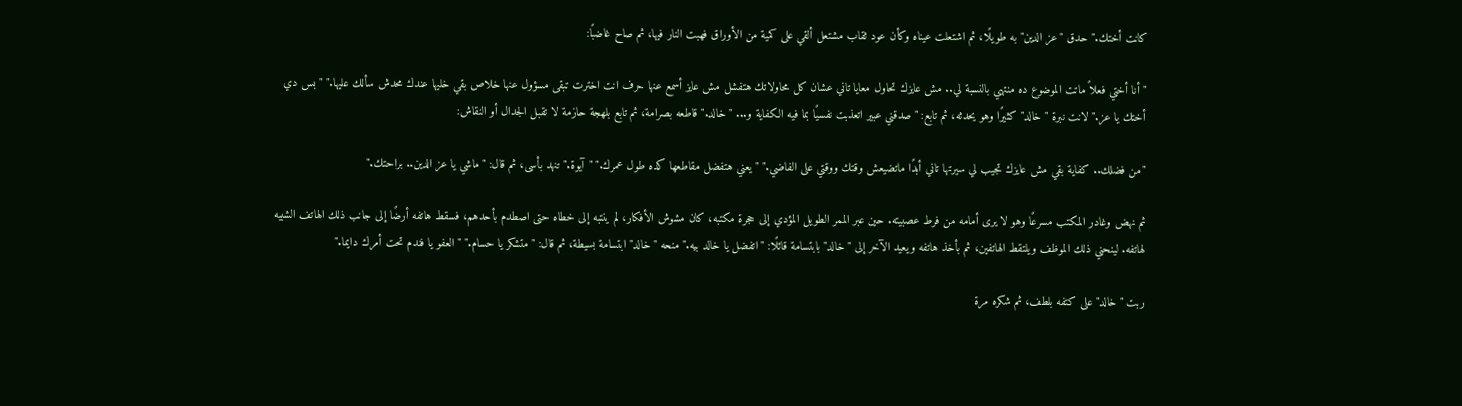كانت أختك." حدق "عز الدين" به طويلًا، ثم اشتعلت عيناه وكأن عود ثقاب مشتعل ألقي على كمية من الأوراق فهبت النار فيها، ثم صاح غاضبًا:

"أنا أختي فعلاً ماتت الموضوع ده منتهي بالنسبة لي.. مش عايزك تحاول معايا تاني عشان كل محاولاتك هتفشل مش عايز أسمع عنها حرف انت اخترت تبقى مسؤول عنها خلاص بقي خليها عندك محدش سألك عليها." "بس دي أختك يا عز." لانت نبرة "خالد" كثيرًا وهو يحدثه، ثم تابع: "صدقني عبير اتعذبت نفسيًا بما فيه الكفاية و... "خالد." قاطعه بصرامة، ثم تابع بلهجة حازمة لا تقبل الجدال أو النقاش:

"من فضلك.. كفاية بقي مش عايزك تجيب لي سيرتها تاني أبدًا ماتضيعش وقتك ووقتي على الفاضي." "يعني هتفضل مقاطعها كده طول عمرك." "آيوة." تنهد بأسى، ثم قال: "ماشي يا عز الدين.. براحتك."

ثم نهض وغادر المكتب مسرعًا وهو لا يرى أمامه من فرط عصبيته. حين عبر الممر الطويل المؤدي إلى حجرة مكتبه، كان مشوش الأفكار، لم ينتبه إلى خطاه حتى اصطدم بأحدهم، فسقط هاتفه أرضًا إلى جانب ذلك الهاتف الشبيه لهاتفه. لينحني ذلك الموظف ويلتقط الهاتفين، ثم بأخذ هاتفه ويعيد الآخر إلى "خالد" بابتسامة قائلًا: "اتفضل يا خالد بيه." منحه "خالد" ابتسامة بسيطة، ثم قال: "متشكر يا حسام." "العفو يا فندم تحت أمرك دايما."

ربت "خالد" على كتفه بلطف، ثم شكره مرة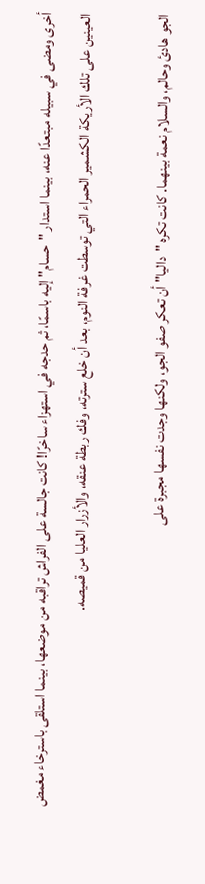أخرى ومضى في سبيله مبتعدًا عنه، بينما استدار "حسام" إليه باسمًا، ثم حدجه في استهزاء ساخرًا! كانت جالسة على الفراش تراقبه من موضعها، بينما استلقى باسترخاء مغمض العينين على تلك الأريكة الكشمير الحمراء التي توسطت غرفة النوم، بعد أن خلع سترته، وفك ربطة عنقه، والأزرار العليا من قميصه.

الجو هادئ وحالم، والسلام نعمة بينهما. كانت تكره "داليا" أن تعكر صفو الجو، ولكنها وجدت نفسها مجبرة على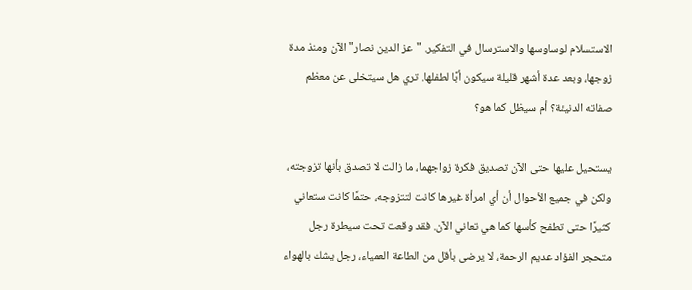الاستسلام لوساوسها والاسترسال في التفكير. "عز الدين نصار" الآن ومنذ مدة زوجها، وبعد عدة أشهر قليلة سيكون أبًا لطفلها. تري هل سيتخلى عن معظم صفاته الدنيئة؟ أم سيظل كما هو؟

يستحيل عليها حتى الآن تصديق فكرة زواجهما، ما زالت لا تصدق بأنها تزوجته، ولكن في جميع الأحوال أن أي امرأة غيرها كانت لتتزوجه، حتمًا كانت ستعاني كثيرًا حتى تطفح كأسها كما هي تعاني الآن. فقد وقعت تحت سيطرة رجل متحجر الفؤاد عديم الرحمة، لا يرضى بأقل من الطاعة العمياء، رجل يشك بالهواء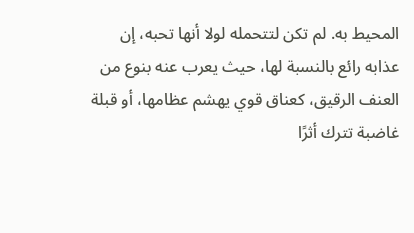المحيط به. لم تكن لتتحمله لولا أنها تحبه، إن عذابه رائع بالنسبة لها، حيث يعرب عنه بنوع من العنف الرقيق، كعناق قوي يهشم عظامها، أو قبلة غاضبة تترك أثرًا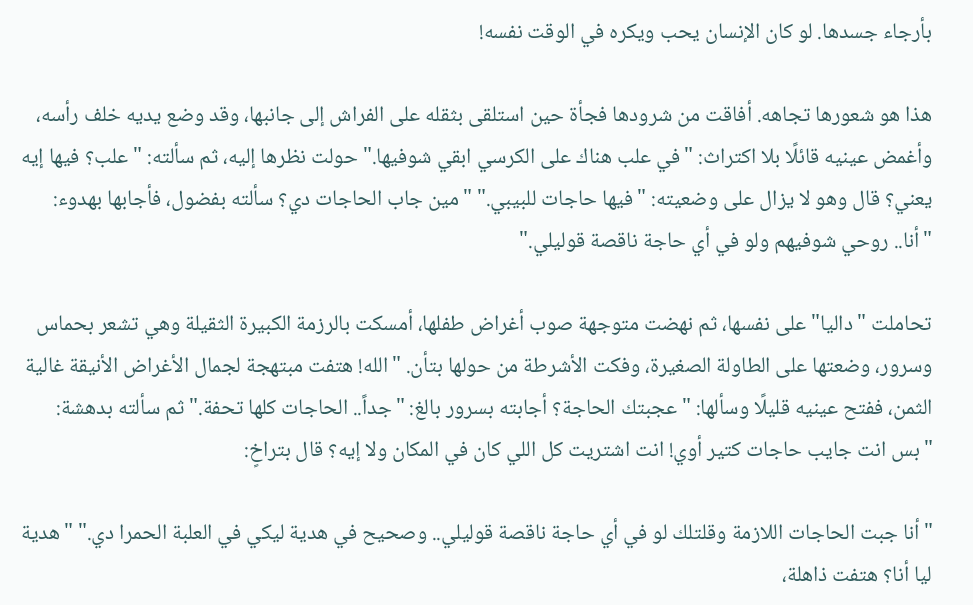بأرجاء جسدها. لو كان الإنسان يحب ويكره في الوقت نفسه!

هذا هو شعورها تجاهه. أفاقت من شرودها فجأة حين استلقى بثقله على الفراش إلى جانبها، وقد وضع يديه خلف رأسه، وأغمض عينيه قائلًا بلا اكتراث: "في علب هناك على الكرسي ابقي شوفيها." حولت نظرها إليه، ثم سألته: "علب؟ فيها إيه يعني؟ قال وهو لا يزال على وضعيته: "فيها حاجات للبيبي." "مين جاب الحاجات دي؟ سألته بفضول، فأجابها بهدوء: "أنا.. روحي شوفيهم ولو في أي حاجة ناقصة قوليلي."

تحاملت "داليا" على نفسها، ثم نهضت متوجهة صوب أغراض طفلها، أمسكت بالرزمة الكبيرة الثقيلة وهي تشعر بحماس وسرور، وضعتها على الطاولة الصغيرة، وفكت الأشرطة من حولها بتأن. "الله! هتفت مبتهجة لجمال الأغراض الأنيقة غالية الثمن، ففتح عينيه قليلًا وسألها: "عجبتك الحاجة؟ أجابته بسرور بالغ: "جداً.. الحاجات كلها تحفة." ثم سألته بدهشة: "بس انت جايب حاجات كتير أوي! انت اشتريت كل اللي كان في المكان ولا إيه؟ قال بتراخٍ:

"أنا جبت الحاجات اللازمة وقلتلك لو في أي حاجة ناقصة قوليلي.. وصحيح في هدية ليكي في العلبة الحمرا دي." "هدية ليا أنا؟ هتفت ذاهلة،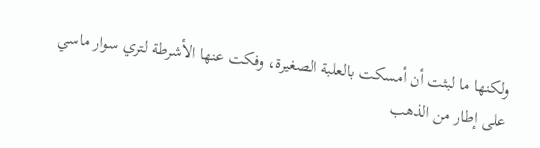ولكنها ما لبثت أن أمسكت بالعلبة الصغيرة، وفكت عنها الأشرطة لتري سوار ماسي على إطار من الذهب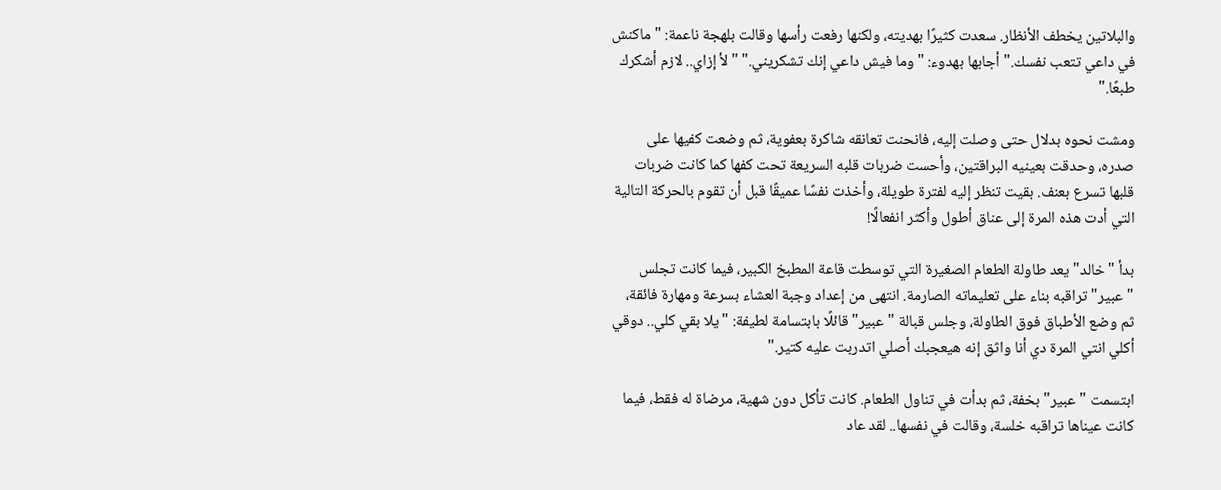والبلاتين يخطف الأنظار. سعدت كثيرًا بهديته، ولكنها رفعت رأسها وقالت بلهجة ناعمة: "ماكنش في داعي تتعب نفسك." أجابها بهدوء: "وما فيش داعي إنك تشكريني." "لأ إزاي.. لازم أشكرك طبعًا."

ومشت نحوه بدلال حتى وصلت إليه، فانحنت تعانقه شاكرة بعفوية، ثم وضعت كفيها على صدره، وحدقت بعينيه البراقتين، وأحست ضربات قلبه السريعة تحت كفها كما كانت ضربات قلبها تسرع بعنف. بقيت تنظر إليه لفترة طويلة، وأخذت نفسًا عميقًا قبل أن تقوم بالحركة التالية التي أدت هذه المرة إلى عناق أطول وأكثر انفعالًا!

بدأ "خالد" يعد طاولة الطعام الصغيرة التي توسطت قاعة المطبخ الكبير، فيما كانت تجلس "عبير" تراقبه بناء على تعليماته الصارمة. انتهى من إعداد وجبة العشاء بسرعة ومهارة فائقة، ثم وضع الأطباق فوق الطاولة، وجلس قبالة "عبير" قائلًا بابتسامة لطيفة: "يلا بقي كلي.. دوقي أكلي انتي المرة دي أنا واثق إنه هيعجبك أصلي اتدربت عليه كتير."

ابتسمت "عبير" بخفة، ثم بدأت في تناول الطعام. كانت تأكل دون شهية، مرضاة له فقط، فيما كانت عيناها تراقبه خلسة، وقالت في نفسها.. لقد عاد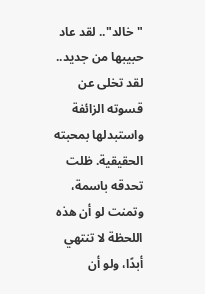"خالد".. لقد عاد حبيبها من جديد.. لقد تخلى عن قسوته الزائفة واستبدلها بمحبته الحقيقية. ظلت تحدقه باسمة، وتمنت لو أن هذه اللحظة لا تنتهي أبدًا، ولو أن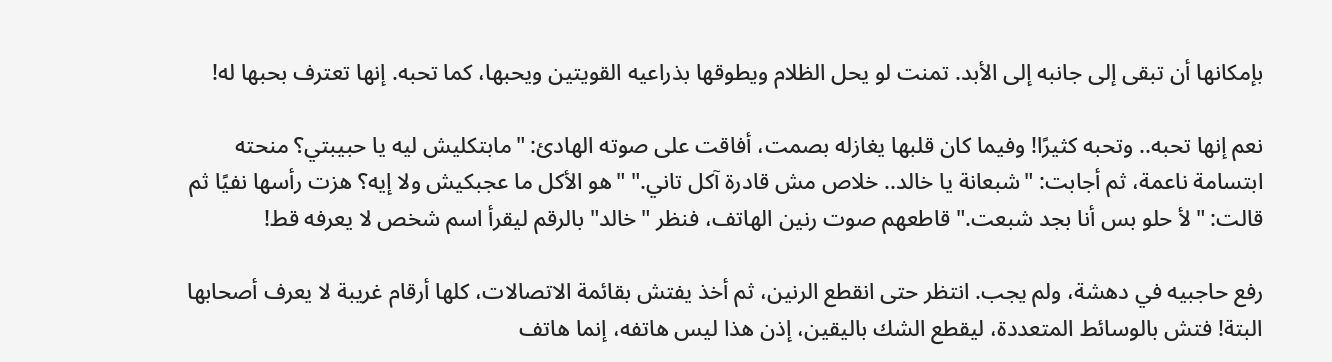بإمكانها أن تبقى إلى جانبه إلى الأبد. تمنت لو يحل الظلام ويطوقها بذراعيه القويتين ويحبها، كما تحبه. إنها تعترف بحبها له!

نعم إنها تحبه.. وتحبه كثيرًا! وفيما كان قلبها يغازله بصمت، أفاقت على صوته الهادئ: "مابتكليش ليه يا حبيبتي؟ منحته ابتسامة ناعمة، ثم أجابت: "شبعانة يا خالد.. خلاص مش قادرة آكل تاني." "هو الأكل ما عجبكيش ولا إيه؟ هزت رأسها نفيًا ثم قالت: "لأ حلو بس أنا بجد شبعت." قاطعهم صوت رنين الهاتف، فنظر "خالد" بالرقم ليقرأ اسم شخص لا يعرفه قط!

رفع حاجبيه في دهشة، ولم يجب. انتظر حتى انقطع الرنين، ثم أخذ يفتش بقائمة الاتصالات، كلها أرقام غريبة لا يعرف أصحابها البتة! فتش بالوسائط المتعددة، ليقطع الشك باليقين، إذن هذا ليس هاتفه، إنما هاتف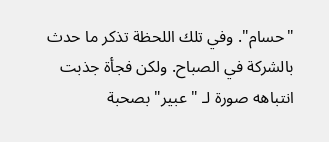"حسام". وفي تلك اللحظة تذكر ما حدث بالشركة في الصباح. ولكن فجأة جذبت انتباهه صورة لـ "عبير" بصحبة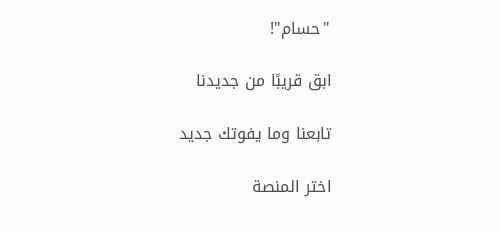"حسام"!

ابق قريبًا من جديدنا

تابعنا وما يفوتك جديد

اختر المنصة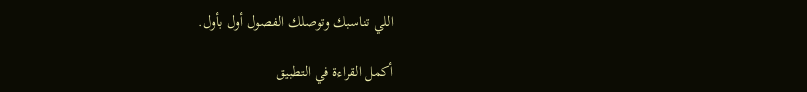اللي تناسبك وتوصلك الفصول أول بأول.

أكمل القراءة في التطبيق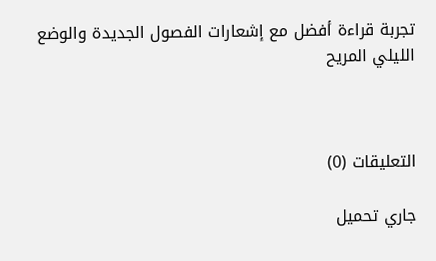تجربة قراءة أفضل مع إشعارات الفصول الجديدة والوضع الليلي المريح



التعليقات (0)

جاري تحميل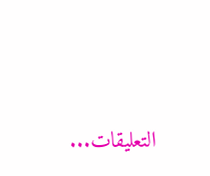التعليقات...